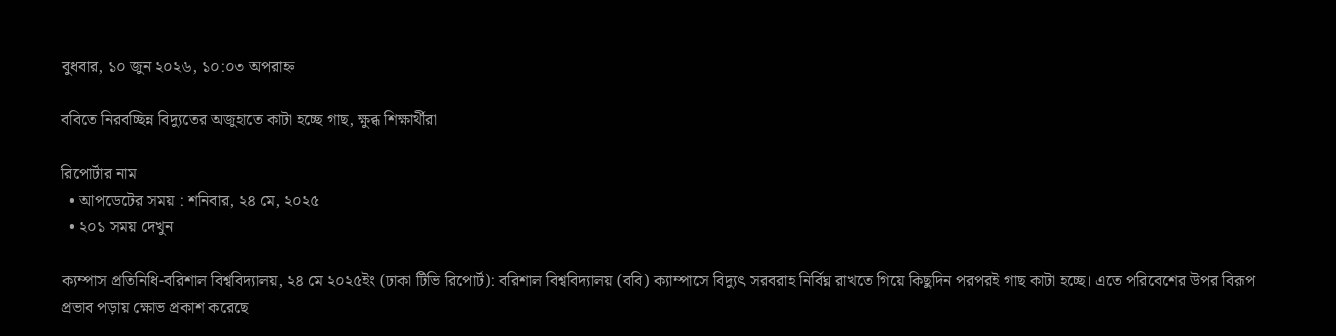বুধবার, ১০ জুন ২০২৬, ১০:০৩ অপরাহ্ন

ববিতে নিরবচ্ছিন্ন বিদ্যুতের অজুহাতে কাটা হচ্ছে গাছ, ক্ষুব্ধ শিক্ষার্থীরা

রিপোর্টার নাম
  • আপডেটের সময় : শনিবার, ২৪ মে, ২০২৫
  • ২০১ সময় দেখুন

ক্যম্পাস প্রতিনিধি-বরিশাল বিশ্ববিদ্যালয়, ২৪ মে ২০২৫ইং (ঢাকা টিভি রিপোর্ট): বরিশাল বিশ্ববিদ্যালয় (ববি) ক্যাম্পাসে বিদ্যুৎ সরবরাহ নির্বিঘ্ন রাখতে গিয়ে কিছুদিন পরপরই গাছ কাটা হচ্ছে। এতে পরিবেশের উপর বিরূপ প্রভাব পড়ায় ক্ষোভ প্রকাশ করেছে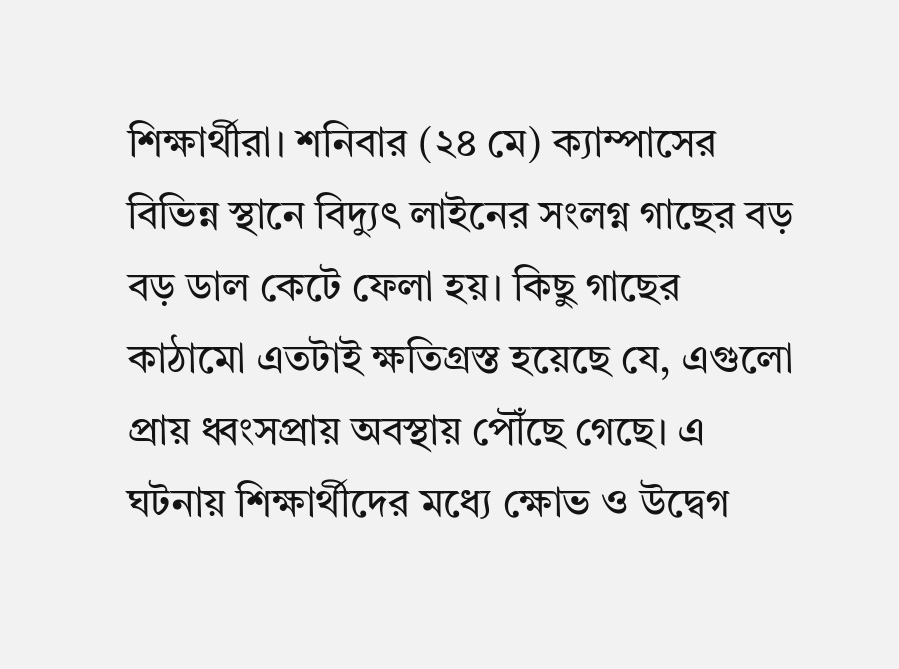শিক্ষার্থীরা। শনিবার (২৪ মে) ক্যাম্পাসের বিভিন্ন স্থানে বিদ্যুৎ লাইনের সংলগ্ন গাছের বড় বড় ডাল কেটে ফেলা হয়। কিছু গাছের কাঠামো এতটাই ক্ষতিগ্রস্ত হয়েছে যে, এগুলো প্রায় ধ্বংসপ্রায় অবস্থায় পৌঁছে গেছে। এ ঘটনায় শিক্ষার্থীদের মধ্যে ক্ষোভ ও উদ্বেগ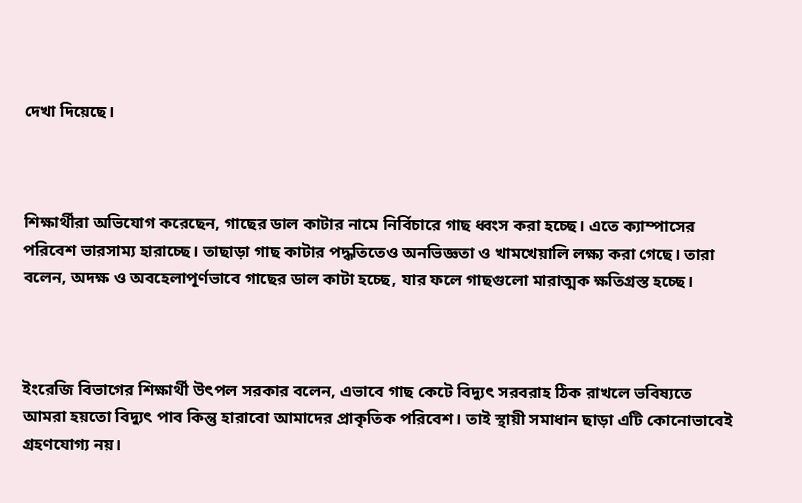দেখা দিয়েছে।



শিক্ষার্থীরা অভিযোগ করেছেন, গাছের ডাল কাটার নামে নির্বিচারে গাছ ধ্বংস করা হচ্ছে। এতে ক্যাম্পাসের পরিবেশ ভারসাম্য হারাচ্ছে। তাছাড়া গাছ কাটার পদ্ধতিতেও অনভিজ্ঞতা ও খামখেয়ালি লক্ষ্য করা গেছে। তারা বলেন, অদক্ষ ও অবহেলাপূর্ণভাবে গাছের ডাল কাটা হচ্ছে, যার ফলে গাছগুলো মারাত্মক ক্ষতিগ্রস্ত হচ্ছে।



ইংরেজি বিভাগের শিক্ষার্থী উৎপল সরকার বলেন, এভাবে গাছ কেটে বিদ্যুৎ সরবরাহ ঠিক রাখলে ভবিষ্যতে আমরা হয়তো বিদ্যুৎ পাব কিন্তু হারাবো আমাদের প্রাকৃতিক পরিবেশ। তাই স্থায়ী সমাধান ছাড়া এটি কোনোভাবেই গ্রহণযোগ্য নয়।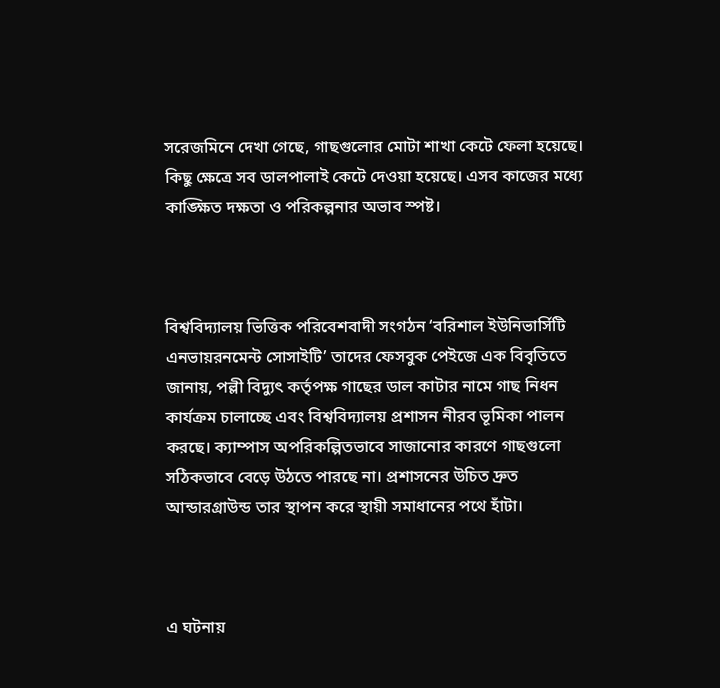সরেজমিনে দেখা গেছে, গাছগুলোর মোটা শাখা কেটে ফেলা হয়েছে। কিছু ক্ষেত্রে সব ডালপালাই কেটে দেওয়া হয়েছে। এসব কাজের মধ্যে কাঙ্ক্ষিত দক্ষতা ও পরিকল্পনার অভাব স্পষ্ট।



বিশ্ববিদ্যালয় ভিত্তিক পরিবেশবাদী সংগঠন ‘বরিশাল ইউনিভার্সিটি এনভায়রনমেন্ট সোসাইটি’ তাদের ফেসবুক পেইজে এক বিবৃতিতে জানায়, পল্লী বিদ্যুৎ কর্তৃপক্ষ গাছের ডাল কাটার নামে গাছ নিধন কার্যক্রম চালাচ্ছে এবং বিশ্ববিদ্যালয় প্রশাসন নীরব ভূমিকা পালন করছে। ক্যাম্পাস অপরিকল্পিতভাবে সাজানোর কারণে গাছগুলো সঠিকভাবে বেড়ে উঠতে পারছে না। প্রশাসনের উচিত দ্রুত আন্ডারগ্রাউন্ড তার স্থাপন করে স্থায়ী সমাধানের পথে হাঁটা।



এ ঘটনায়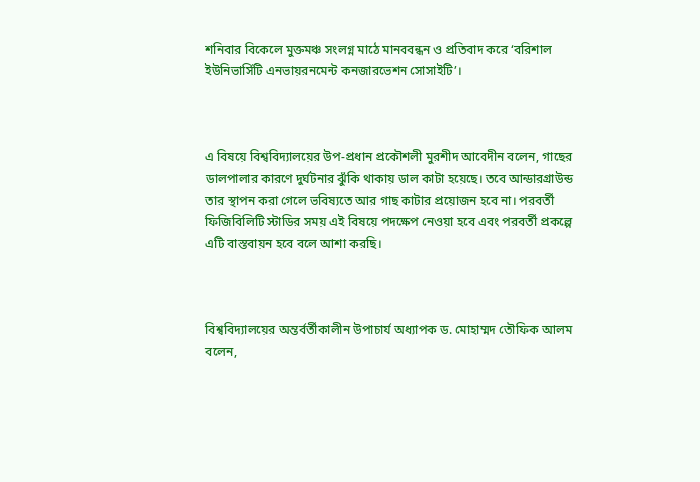শনিবার বিকেলে মুক্তমঞ্চ সংলগ্ন মাঠে মানববন্ধন ও প্রতিবাদ করে ‘বরিশাল ইউনিভার্সিটি এনভায়রনমেন্ট কনজারভেশন সোসাইটি’।



এ বিষয়ে বিশ্ববিদ্যালয়ের উপ-প্রধান প্রকৌশলী মুরশীদ আবেদীন বলেন, গাছের ডালপালার কারণে দুর্ঘটনার ঝুঁকি থাকায় ডাল কাটা হয়েছে। তবে আন্ডারগ্রাউন্ড তার স্থাপন করা গেলে ভবিষ্যতে আর গাছ কাটার প্রয়োজন হবে না। পরবর্তী ফিজিবিলিটি স্টাডির সময় এই বিষয়ে পদক্ষেপ নেওয়া হবে এবং পরবর্তী প্রকল্পে এটি বাস্তবায়ন হবে বলে আশা করছি।



বিশ্ববিদ্যালয়ের অন্তর্বর্তীকালীন উপাচার্য অধ্যাপক ড. মোহাম্মদ তৌফিক আলম বলেন,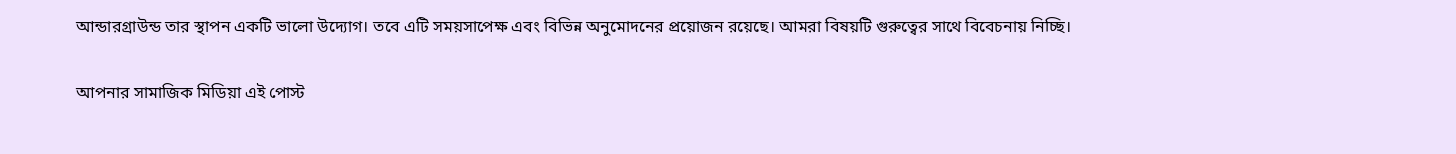আন্ডারগ্রাউন্ড তার স্থাপন একটি ভালো উদ্যোগ। তবে এটি সময়সাপেক্ষ এবং বিভিন্ন অনুমোদনের প্রয়োজন রয়েছে। আমরা বিষয়টি গুরুত্বের সাথে বিবেচনায় নিচ্ছি।

আপনার সামাজিক মিডিয়া এই পোস্ট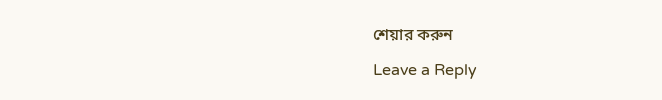শেয়ার করুন

Leave a Reply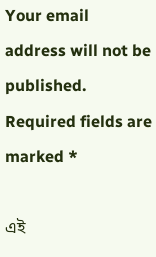Your email address will not be published. Required fields are marked *

এই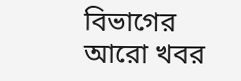বিভাগের আরো খবর